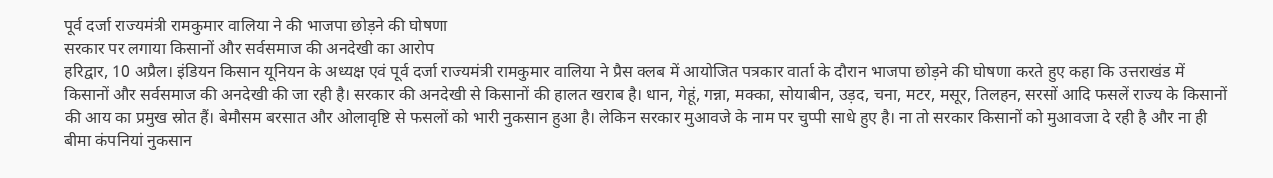पूर्व दर्जा राज्यमंत्री रामकुमार वालिया ने की भाजपा छोड़ने की घोषणा
सरकार पर लगाया किसानों और सर्वसमाज की अनदेखी का आरोप
हरिद्वार, 10 अप्रैल। इंडियन किसान यूनियन के अध्यक्ष एवं पूर्व दर्जा राज्यमंत्री रामकुमार वालिया ने प्रैस क्लब में आयोजित पत्रकार वार्ता के दौरान भाजपा छोड़ने की घोषणा करते हुए कहा कि उत्तराखंड में किसानों और सर्वसमाज की अनदेखी की जा रही है। सरकार की अनदेखी से किसानों की हालत खराब है। धान, गेहूं, गन्ना, मक्का, सोयाबीन, उड़द, चना, मटर, मसूर, तिलहन, सरसों आदि फसलें राज्य के किसानों की आय का प्रमुख स्रोत हैं। बेमौसम बरसात और ओलावृष्टि से फसलों को भारी नुकसान हुआ है। लेकिन सरकार मुआवजे के नाम पर चुप्पी साधे हुए है। ना तो सरकार किसानों को मुआवजा दे रही है और ना ही बीमा कंपनियां नुकसान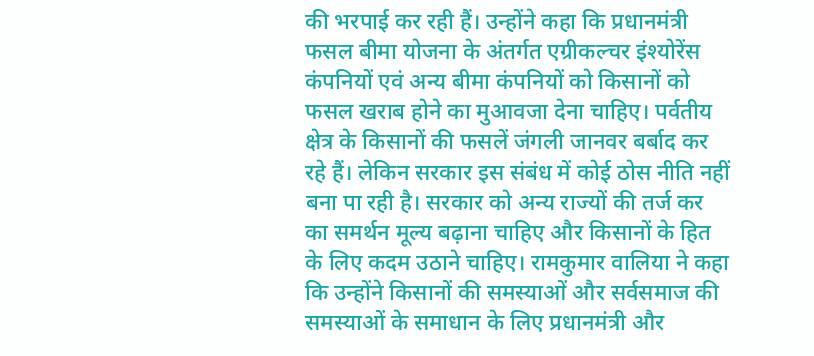की भरपाई कर रही हैं। उन्होंने कहा कि प्रधानमंत्री फसल बीमा योजना के अंतर्गत एग्रीकल्चर इंश्योरेंस कंपनियों एवं अन्य बीमा कंपनियों को किसानों को फसल खराब होने का मुआवजा देना चाहिए। पर्वतीय क्षेत्र के किसानों की फसलें जंगली जानवर बर्बाद कर रहे हैं। लेकिन सरकार इस संबंध में कोई ठोस नीति नहीं बना पा रही है। सरकार को अन्य राज्यों की तर्ज कर का समर्थन मूल्य बढ़ाना चाहिए और किसानों के हित के लिए कदम उठाने चाहिए। रामकुमार वालिया ने कहा कि उन्होंने किसानों की समस्याओं और सर्वसमाज की समस्याओं के समाधान के लिए प्रधानमंत्री और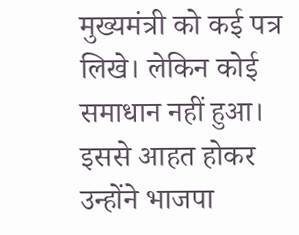मुख्यमंत्री को कई पत्र लिखे। लेकिन कोई समाधान नहीं हुआ। इससे आहत होकर उन्होंने भाजपा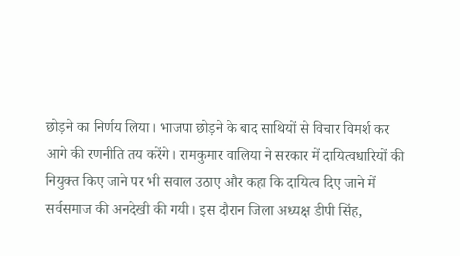छोड़ने का निर्णय लिया। भाजपा छोड़ने के बाद साथियों से विचार विमर्श कर आगे की रणनीति तय करेंगे। रामकुमार वालिया ने सरकार में दायित्वधारियों की नियुक्त किए जाने पर भी सवाल उठाए और कहा कि दायित्व दिए जाने में सर्वसमाज की अनदेखी की गयी। इस दौरान जिला अध्यक्ष डीपी सिंह,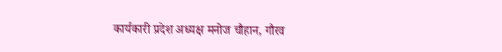कार्यकारी प्रदेश अध्यक्ष मनोज चौहान, गौरव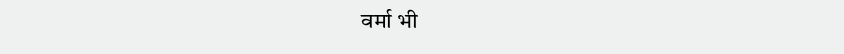वर्मा भी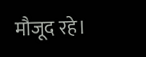मौजूद रहे।